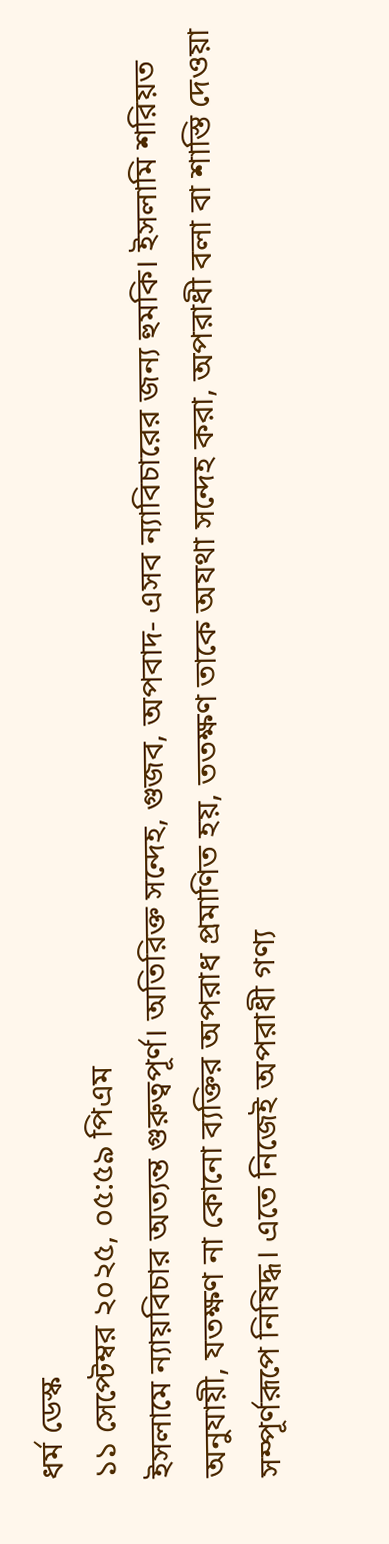ধর্ম ডেস্ক
১১ সেপ্টেম্বর ২০২৫, ০৫:৫৯ পিএম
ইসলামে ন্যায়বিচার অত্যন্ত গুরুত্বপূর্ণ। অতিরিক্ত সন্দেহ, গুজব, অপবাদ- এসব ন্যাবিচারের জন্য হুমকি। ইসলামি শরিয়ত অনুযায়ী, যতক্ষণ না কোনো ব্যক্তির অপরাধ প্রমাণিত হয়, ততক্ষণ তাকে অযথা সন্দেহ করা, অপরাধী বলা বা শাস্তি দেওয়া সম্পূর্ণরূপে নিষিদ্ধ। এতে নিজেই অপরাধী গণ্য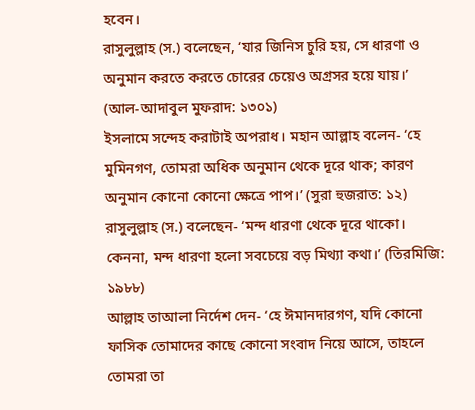হবেন।
রাসুলুল্লাহ (স.) বলেছেন, ‘যার জিনিস চুরি হয়, সে ধারণা ও অনুমান করতে করতে চোরের চেয়েও অগ্রসর হয়ে যায়।’ (আল-আদাবুল মুফরাদ: ১৩০১)
ইসলামে সন্দেহ করাটাই অপরাধ। মহান আল্লাহ বলেন- ‘হে মুমিনগণ, তোমরা অধিক অনুমান থেকে দূরে থাক; কারণ অনুমান কোনো কোনো ক্ষেত্রে পাপ।’ (সুরা হুজরাত: ১২) রাসুলুল্লাহ (স.) বলেছেন- ‘মন্দ ধারণা থেকে দূরে থাকো। কেননা, মন্দ ধারণা হলো সবচেয়ে বড় মিথ্যা কথা।’ (তিরমিজি: ১৯৮৮)
আল্লাহ তাআলা নির্দেশ দেন- ‘হে ঈমানদারগণ, যদি কোনো ফাসিক তোমাদের কাছে কোনো সংবাদ নিয়ে আসে, তাহলে তোমরা তা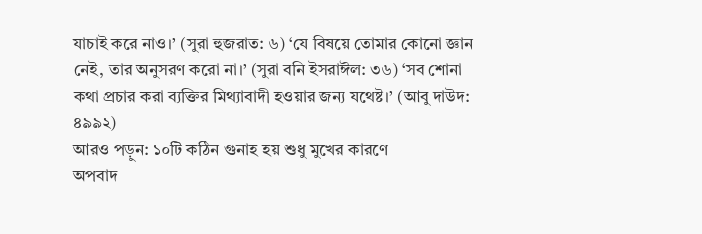যাচাই করে নাও।’ (সুরা হুজরাত: ৬) ‘যে বিষয়ে তোমার কোনো জ্ঞান নেই, তার অনুসরণ করো না।’ (সুরা বনি ইসরাঈল: ৩৬) ‘সব শোনা কথা প্রচার করা ব্যক্তির মিথ্যাবাদী হওয়ার জন্য যথেষ্ট।’ (আবু দাউদ: ৪৯৯২)
আরও পড়ুন: ১০টি কঠিন গুনাহ হয় শুধু মুখের কারণে
অপবাদ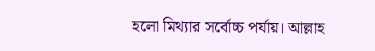হলো মিথ্যার সর্বোচ্চ পর্যায়। আল্লাহ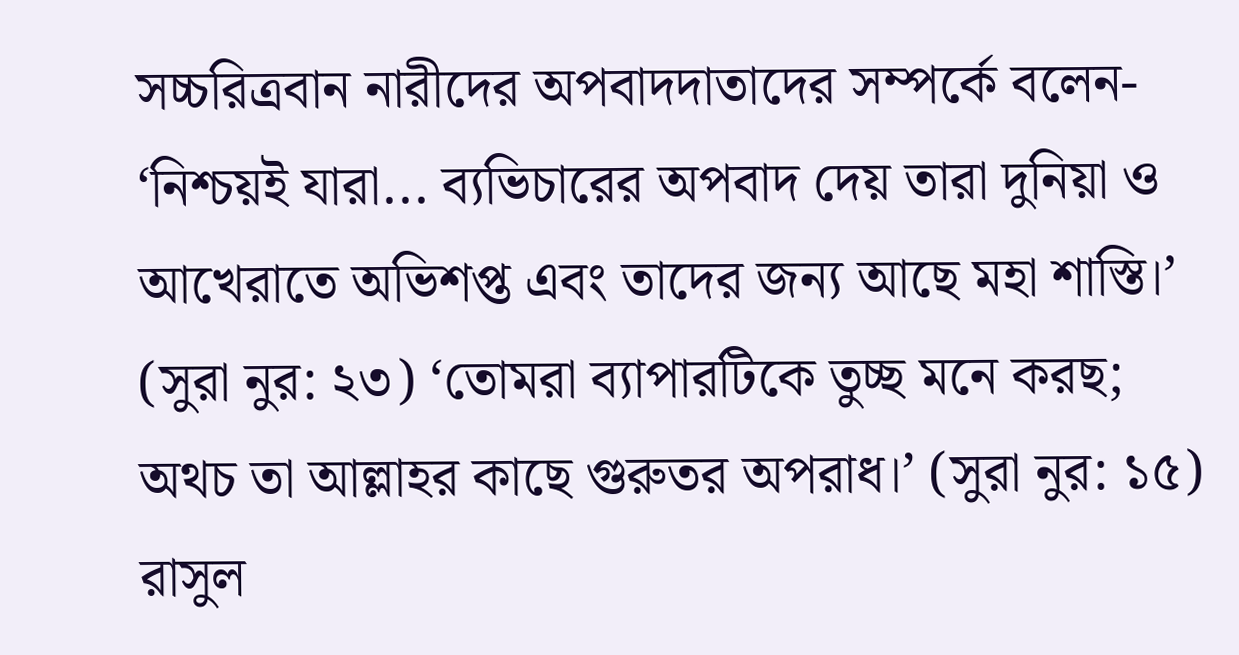সচ্চরিত্রবান নারীদের অপবাদদাতাদের সম্পর্কে বলেন- ‘নিশ্চয়ই যারা... ব্যভিচারের অপবাদ দেয় তারা দুনিয়া ও আখেরাতে অভিশপ্ত এবং তাদের জন্য আছে মহা শাস্তি।’ (সুরা নুর: ২৩) ‘তোমরা ব্যাপারটিকে তুচ্ছ মনে করছ; অথচ তা আল্লাহর কাছে গুরুতর অপরাধ।’ (সুরা নুর: ১৫) রাসুল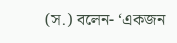(স.) বলেন- ‘একজন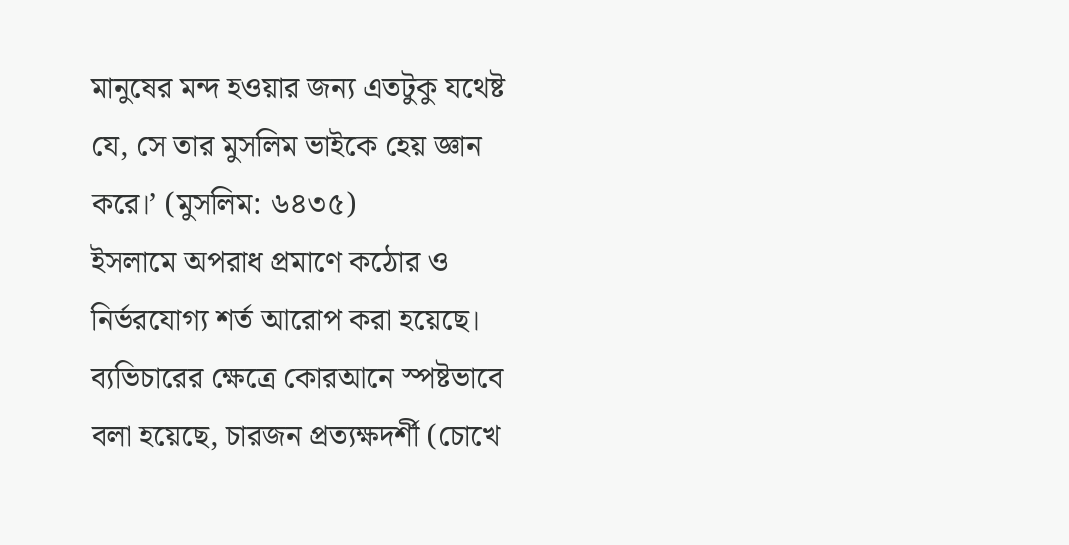মানুষের মন্দ হওয়ার জন্য এতটুকু যথেষ্ট যে, সে তার মুসলিম ভাইকে হেয় জ্ঞান করে।’ (মুসলিম: ৬৪৩৫)
ইসলামে অপরাধ প্রমাণে কঠোর ও নির্ভরযোগ্য শর্ত আরোপ করা হয়েছে। ব্যভিচারের ক্ষেত্রে কোরআনে স্পষ্টভাবে বলা হয়েছে, চারজন প্রত্যক্ষদর্শী (চোখে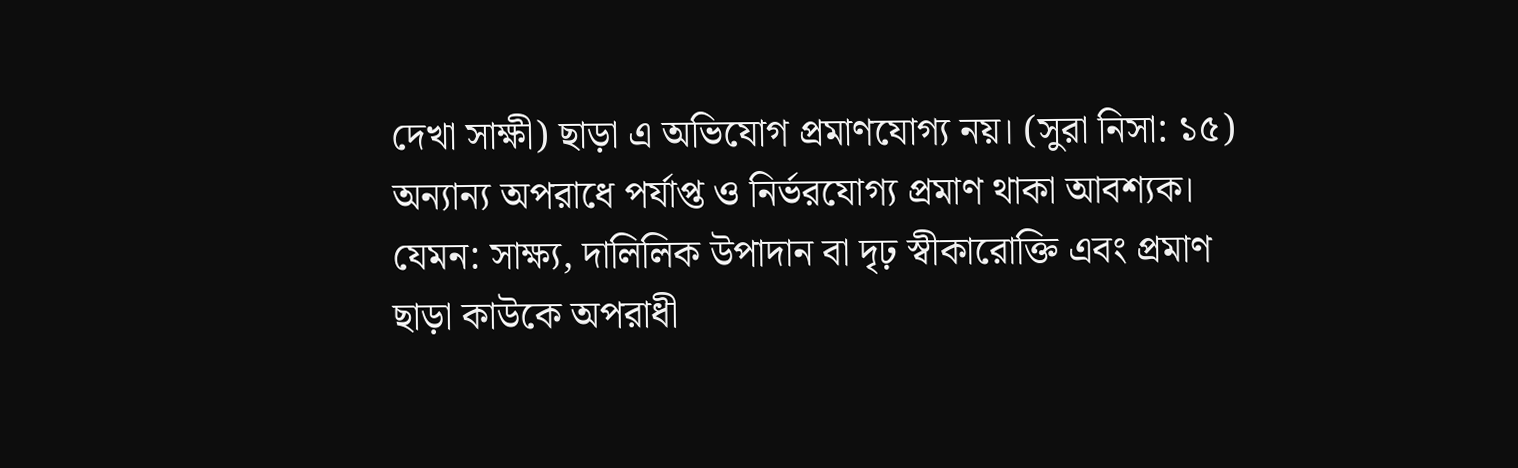দেখা সাক্ষী) ছাড়া এ অভিযোগ প্রমাণযোগ্য নয়। (সুরা নিসা: ১৫) অন্যান্য অপরাধে পর্যাপ্ত ও নির্ভরযোগ্য প্রমাণ থাকা আবশ্যক। যেমন: সাক্ষ্য, দালিলিক উপাদান বা দৃঢ় স্বীকারোক্তি এবং প্রমাণ ছাড়া কাউকে অপরাধী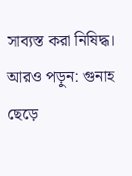সাব্যস্ত করা নিষিদ্ধ।
আরও পড়ুন: গুনাহ ছেড়ে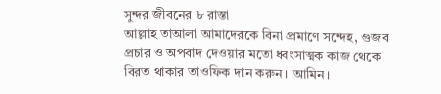সুন্দর জীবনের ৮ রাস্তা
আল্লাহ তাআলা আমাদেরকে বিনা প্রমাণে সন্দেহ, গুজব প্রচার ও অপবাদ দেওয়ার মতো ধ্বংসাত্মক কাজ থেকে বিরত থাকার তাওফিক দান করুন। আমিন।